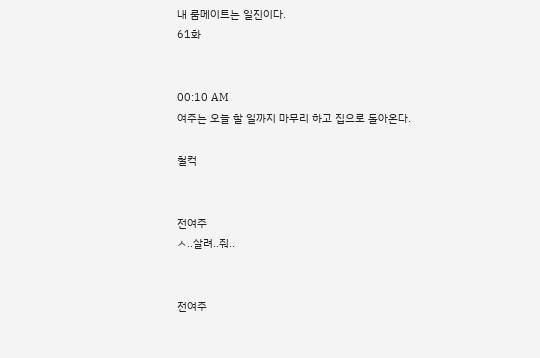내 룸메이트는 일진이다.
61화


00:10 AM
여주는 오늘 할 일까지 마무리 하고 집으로 돌아온다.

철컥


전여주
ㅅ..살려..줘..


전여주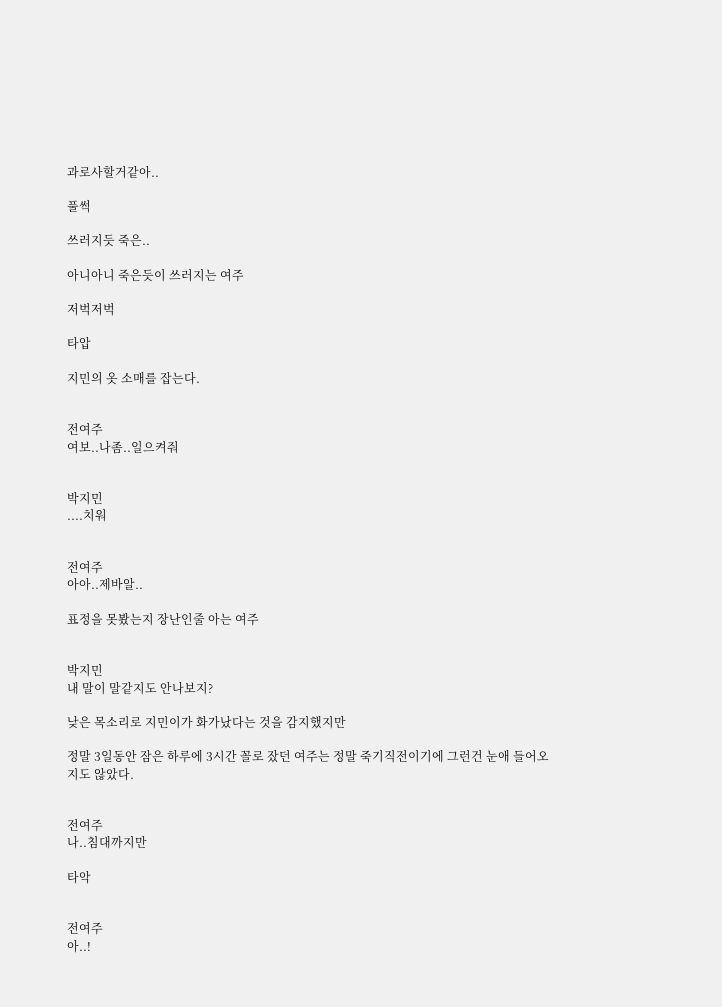과로사할거같아..

풀썩

쓰러지듯 죽은..

아니아니 죽은듯이 쓰러지는 여주

저벅저벅

타압

지민의 옷 소매를 잡는다.


전여주
여보..나좀..일으켜줘


박지민
....치워


전여주
아아..제바알..

표정을 못봤는지 장난인줄 아는 여주


박지민
내 말이 말같지도 안나보지?

낮은 목소리로 지민이가 화가났다는 것을 감지했지만

정말 3일동안 잠은 하루에 3시간 꼴로 잤던 여주는 정말 죽기직전이기에 그런건 눈애 들어오지도 않았다.


전여주
나..침대까지만

타악


전여주
아..!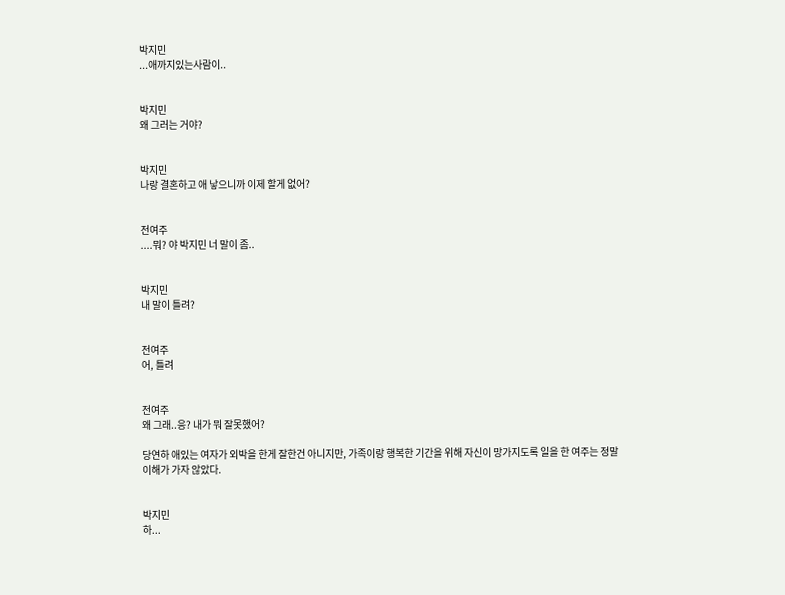박지민
...애까지있는사람이..


박지민
왜 그러는 거야?


박지민
나랑 결혼하고 애 낳으니까 이제 할게 없어?


전여주
....뭐? 야 박지민 너 말이 좀..


박지민
내 말이 틀려?


전여주
어, 틀려


전여주
왜 그래..응? 내가 뭐 잘못했어?

당연하 애있는 여자가 외박을 한게 잘한건 아니지만, 가족이랑 행복한 기간을 위해 자신이 망가지도록 일을 한 여주는 정말 이해가 가자 않았다.


박지민
하...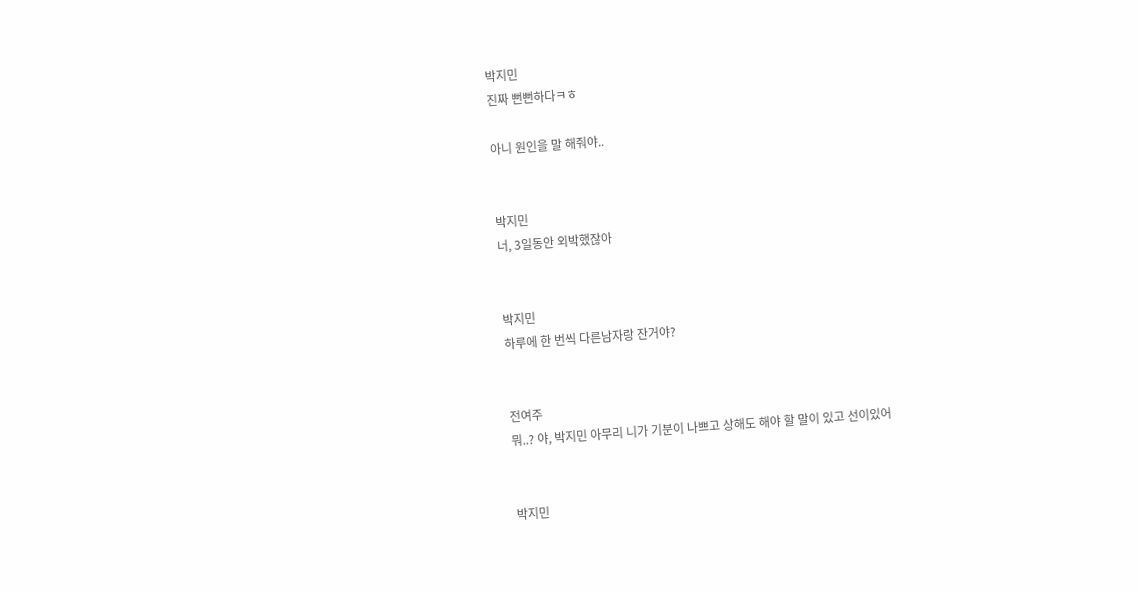박지민
진짜 뻔뻔하다ㅋㅎ

아니 원인을 말 해줘야..


박지민
너, 3일동안 외박했잖아


박지민
하루에 한 번씩 다른남자랑 잔거야?


전여주
뭐..? 야, 박지민 아무리 니가 기분이 나쁘고 상해도 해야 할 말이 있고 선이있어


박지민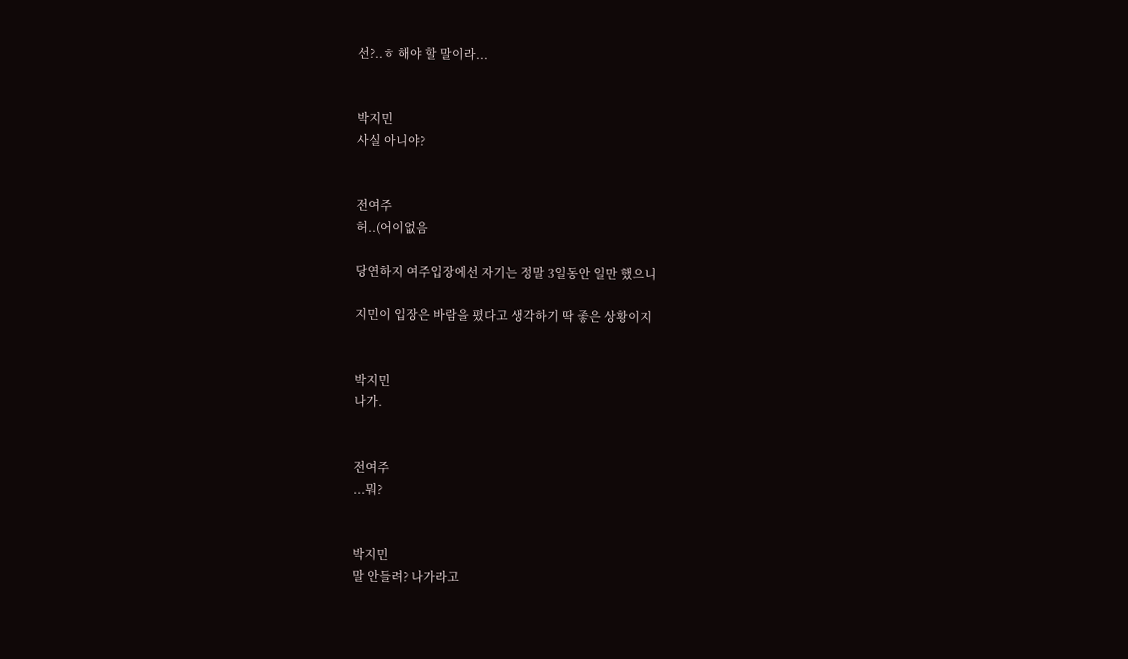선?..ㅎ 해야 할 말이라...


박지민
사실 아니야?


전여주
허..(어이없음

당연하지 여주입장에선 자기는 정말 3일동안 일만 했으니

지민이 입장은 바람을 폈다고 생각하기 딱 좋은 상황이지


박지민
나가.


전여주
...뭐?


박지민
말 안들려? 나가라고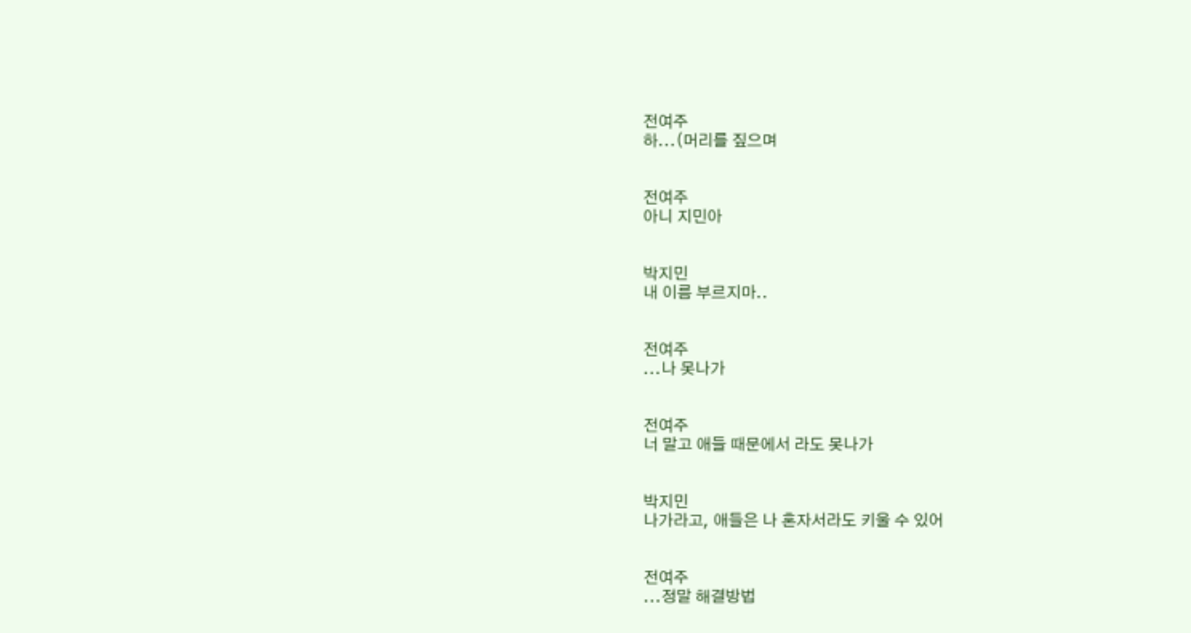전여주
하...(머리를 짚으며


전여주
아니 지민아


박지민
내 이름 부르지마..


전여주
...나 못나가


전여주
너 말고 애들 때문에서 라도 못나가


박지민
나가라고, 애들은 나 혼자서라도 키울 수 있어


전여주
...정말 해결방법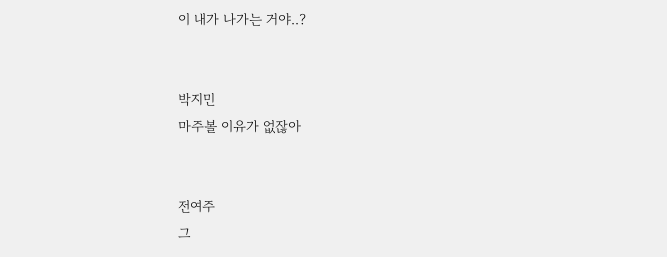이 내가 나가는 거야..?


박지민
마주볼 이유가 없잖아


전여주
그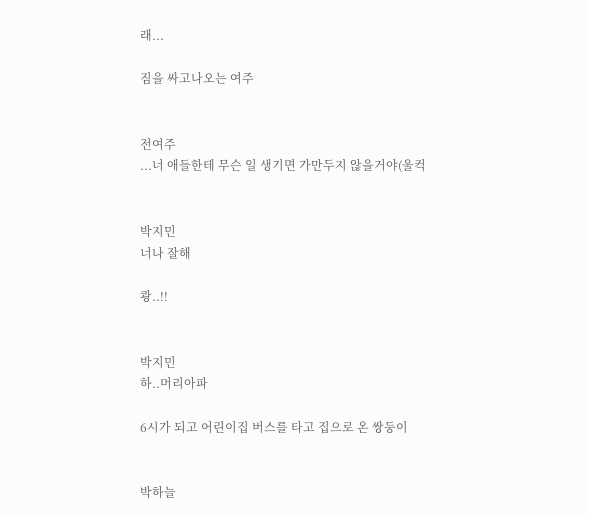래...

짐을 싸고나오는 여주


전여주
...너 애들한테 무슨 일 생기면 가만두지 않을거야(울컥


박지민
너나 잘해

쾅..!!


박지민
하..머리아파

6시가 되고 어린이집 버스를 타고 집으로 온 쌍둥이


박하늘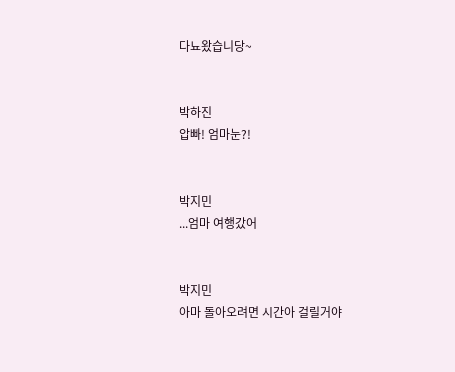다뇨왔습니당~


박하진
압빠! 엄마눈?!


박지민
...엄마 여행갔어


박지민
아마 돌아오려면 시간아 걸릴거야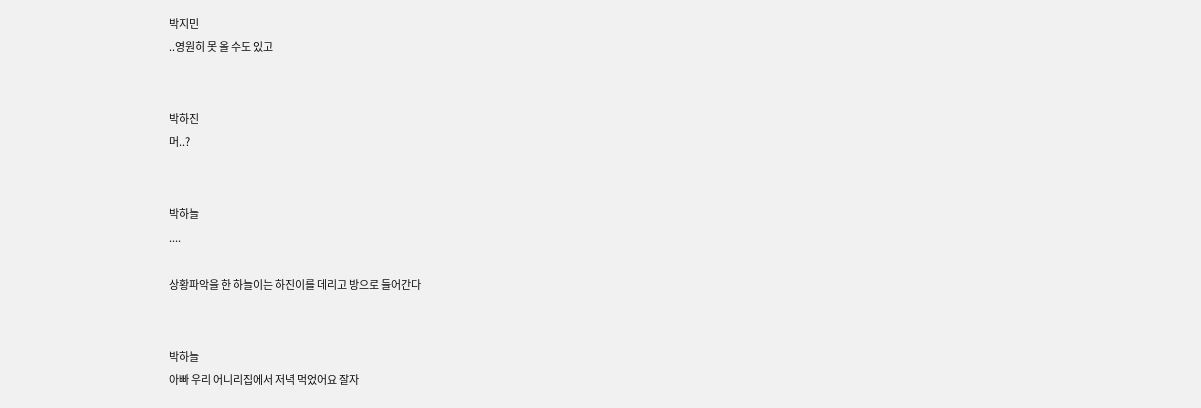박지민
..영원히 못 올 수도 있고


박하진
머..?


박하늘
....

상황파악을 한 하늘이는 하진이를 데리고 방으로 들어간다


박하늘
아빠 우리 어니리집에서 저녁 먹었어요 잘자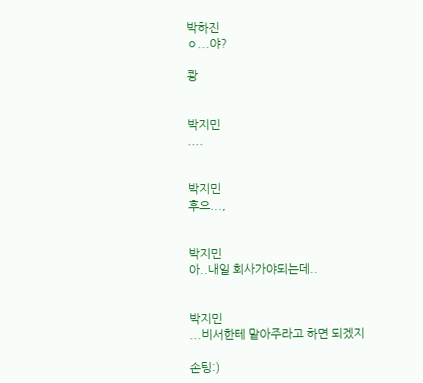박하진
ㅇ...야?

쾅


박지민
....


박지민
후으...,


박지민
아..내일 회사가야되는데..


박지민
...비서한테 맡아주라고 하면 되겠지

손팅:)